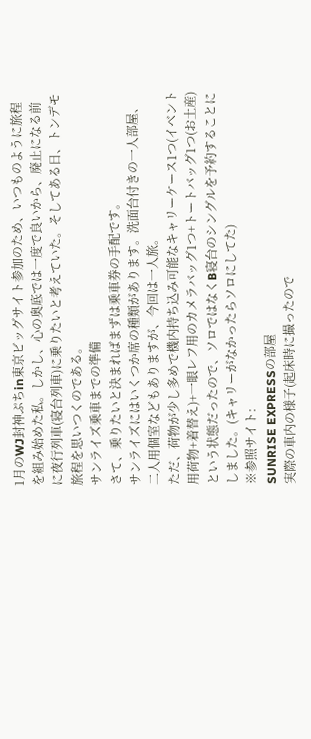1月のWJ封神ぷちin東京ビッグサイト参加のため、いつものように旅程を組み始めた私。しかし、心の奥底では一度で良いから、廃止になる前に夜行列車(寝台列車)に乗りたいと考えていた。そしてある日、トンデモ旅程を思いつくのである。
サンライズ乗車までの準備
さて、乗りたいと決まればまずは乗車券の手配です。
サンライズにはいくつか席の種類があります。洗面台付きの一人部屋、二人用個室などもありますが、今回は一人旅。
ただ、荷物が少し多めで機内持ち込み可能なキャリーケース1つ(イベント用荷物+着替え)+一眼レフ用のカメラバッグ1つ+トートバッグ1つ(お土産)という状態だったので、ソロではなくB寝台のシングルを予約することにしました。(キャリーがなかったらソロにしてた)
※参照サイト:
SUNRISE EXPRESSの部屋
実際の車内の様子(起床時に撮ったので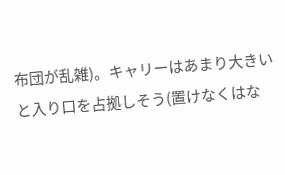布団が乱雑)。キャリーはあまり大きいと入り口を占拠しそう(置けなくはな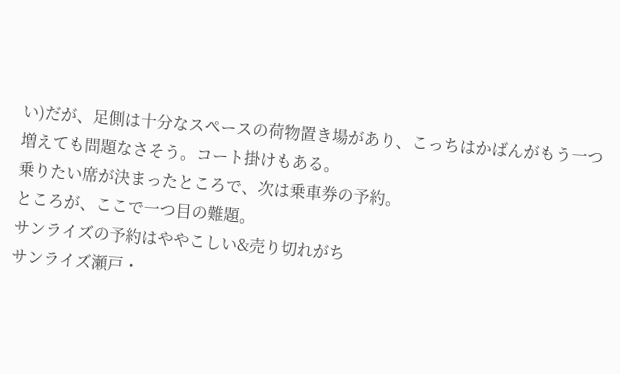い)だが、足側は十分なスペースの荷物置き場があり、こっちはかばんがもう一つ増えても問題なさそう。コート掛けもある。
乗りたい席が決まったところで、次は乗車券の予約。
ところが、ここで一つ目の難題。
サンライズの予約はややこしい&売り切れがち
サンライズ瀬戸・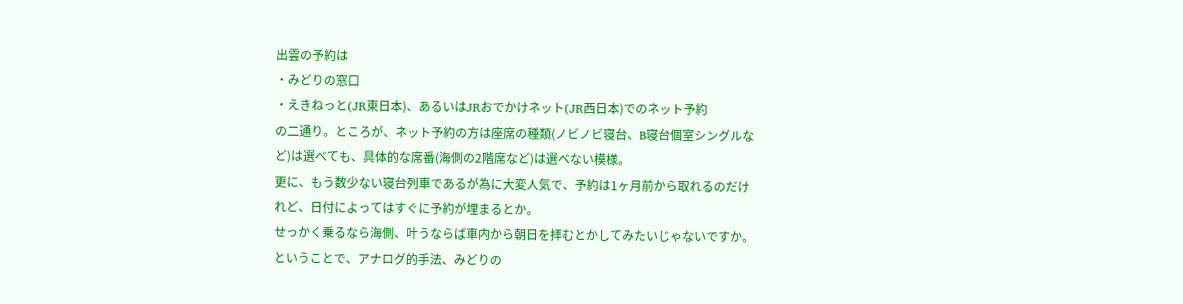出雲の予約は
・みどりの窓口
・えきねっと(JR東日本)、あるいはJRおでかけネット(JR西日本)でのネット予約
の二通り。ところが、ネット予約の方は座席の種類(ノビノビ寝台、B寝台個室シングルなど)は選べても、具体的な席番(海側の2階席など)は選べない模様。
更に、もう数少ない寝台列車であるが為に大変人気で、予約は1ヶ月前から取れるのだけれど、日付によってはすぐに予約が埋まるとか。
せっかく乗るなら海側、叶うならば車内から朝日を拝むとかしてみたいじゃないですか。ということで、アナログ的手法、みどりの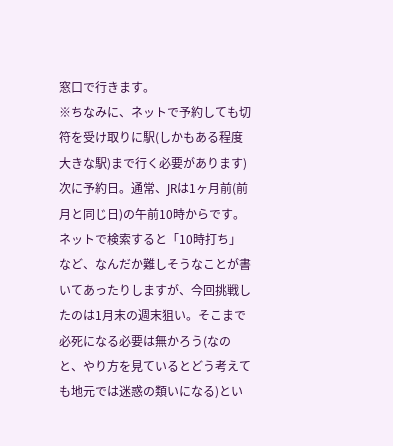窓口で行きます。
※ちなみに、ネットで予約しても切符を受け取りに駅(しかもある程度大きな駅)まで行く必要があります)
次に予約日。通常、JRは1ヶ月前(前月と同じ日)の午前10時からです。ネットで検索すると「10時打ち」など、なんだか難しそうなことが書いてあったりしますが、今回挑戦したのは1月末の週末狙い。そこまで必死になる必要は無かろう(なのと、やり方を見ているとどう考えても地元では迷惑の類いになる)とい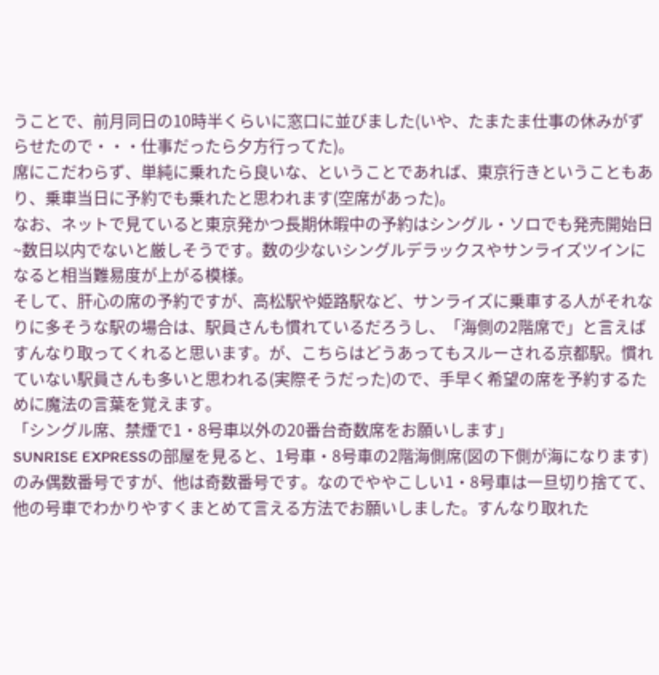うことで、前月同日の10時半くらいに窓口に並びました(いや、たまたま仕事の休みがずらせたので・・・仕事だったら夕方行ってた)。
席にこだわらず、単純に乗れたら良いな、ということであれば、東京行きということもあり、乗車当日に予約でも乗れたと思われます(空席があった)。
なお、ネットで見ていると東京発かつ長期休暇中の予約はシングル・ソロでも発売開始日~数日以内でないと厳しそうです。数の少ないシングルデラックスやサンライズツインになると相当難易度が上がる模様。
そして、肝心の席の予約ですが、高松駅や姫路駅など、サンライズに乗車する人がそれなりに多そうな駅の場合は、駅員さんも慣れているだろうし、「海側の2階席で」と言えばすんなり取ってくれると思います。が、こちらはどうあってもスルーされる京都駅。慣れていない駅員さんも多いと思われる(実際そうだった)ので、手早く希望の席を予約するために魔法の言葉を覚えます。
「シングル席、禁煙で1・8号車以外の20番台奇数席をお願いします」
SUNRISE EXPRESSの部屋を見ると、1号車・8号車の2階海側席(図の下側が海になります)のみ偶数番号ですが、他は奇数番号です。なのでややこしい1・8号車は一旦切り捨てて、他の号車でわかりやすくまとめて言える方法でお願いしました。すんなり取れた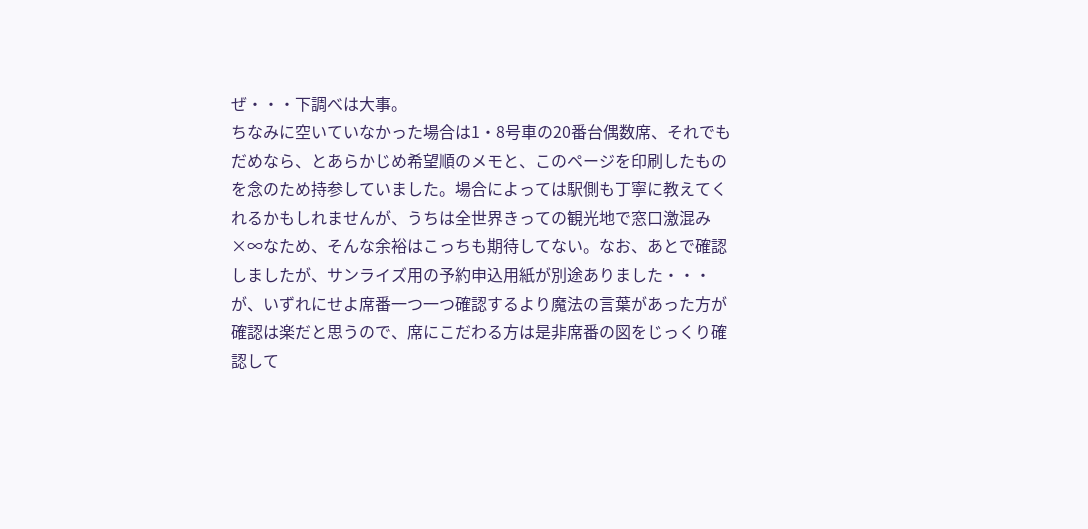ぜ・・・下調べは大事。
ちなみに空いていなかった場合は1・8号車の20番台偶数席、それでもだめなら、とあらかじめ希望順のメモと、このページを印刷したものを念のため持参していました。場合によっては駅側も丁寧に教えてくれるかもしれませんが、うちは全世界きっての観光地で窓口激混み×∞なため、そんな余裕はこっちも期待してない。なお、あとで確認しましたが、サンライズ用の予約申込用紙が別途ありました・・・が、いずれにせよ席番一つ一つ確認するより魔法の言葉があった方が確認は楽だと思うので、席にこだわる方は是非席番の図をじっくり確認して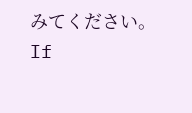みてください。
If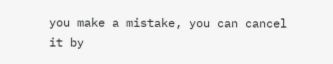you make a mistake, you can cancel it by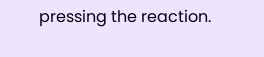pressing the reaction.